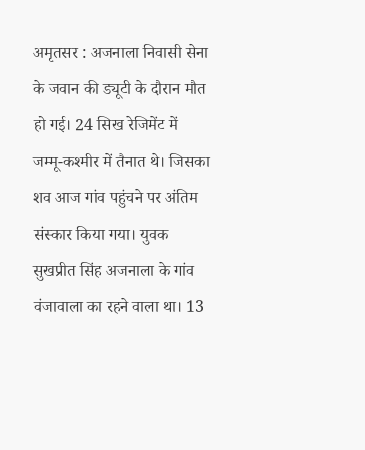अमृतसर : अजनाला निवासी सेना के जवान की ड्यूटी के दौरान मौत हो गई। 24 सिख रेजिमेंट में जम्मू-कश्मीर में तैनात थे। जिसका शव आज गांव पहुंचने पर अंतिम संस्कार किया गया। युवक सुखप्रीत सिंह अजनाला के गांव वंजावाला का रहने वाला था। 13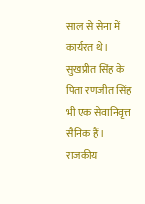साल से सेना में कार्यरत थे। सुखप्रीत सिंह के पिता रणजीत सिंह भी एक सेवानिवृत्त सैनिक हैं। राजकीय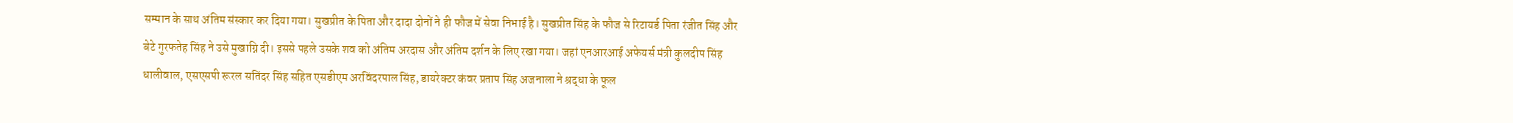सम्मान के साथ अंतिम संस्कार कर दिया गया। सुखप्रीत के पिता और दादा दोनों ने ही फौज में सेवा निभाई है। सुखप्रीत सिंह के फौज से रिटायर्ड पिता रंजीत सिंह और बेटे गुरफतेह सिंह ने उसे मुखाग्नि दी। इससे पहले उसके शव को अंतिम अरदास और अंतिम दर्शन के लिए रखा गया। जहां एनआरआई अफेयर्स मंत्री कुलदीप सिंह धालीवाल, एसएसपी रूरल सतिंदर सिंह सहित एसडीएम अरविंदरपाल सिंह, डायरेक्टर कंवर प्रताप सिंह अजनाला ने श्रद्धा के फूल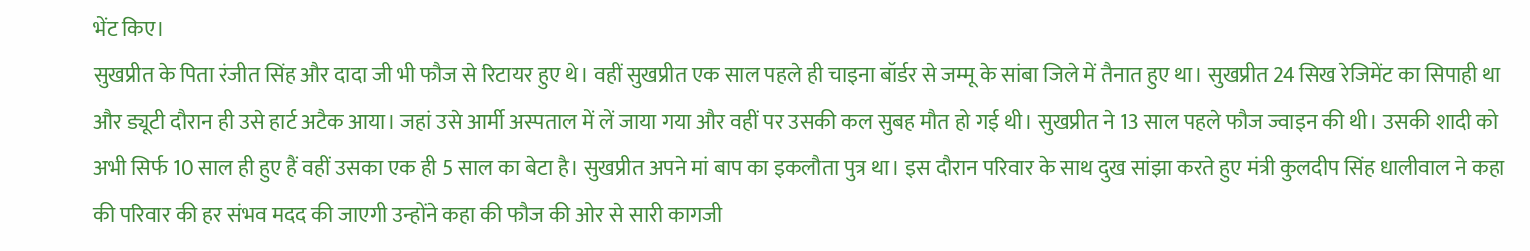भेंट किए।
सुखप्रीत के पिता रंजीत सिंह और दादा जी भी फौज से रिटायर हुए थे। वहीं सुखप्रीत एक साल पहले ही चाइना बॉर्डर से जम्मू के सांबा जिले में तैनात हुए था। सुखप्रीत 24 सिख रेजिमेंट का सिपाही था और ड्यूटी दौरान ही उसे हार्ट अटैक आया। जहां उसे आर्मी अस्पताल में लें जाया गया और वहीं पर उसकी कल सुबह मौत हो गई थी। सुखप्रीत ने 13 साल पहले फौज ज्वाइन की थी। उसकी शादी को अभी सिर्फ 10 साल ही हुए हैं वहीं उसका एक ही 5 साल का बेटा है। सुखप्रीत अपने मां बाप का इकलौता पुत्र था। इस दौरान परिवार के साथ दुख सांझा करते हुए मंत्री कुलदीप सिंह धालीवाल ने कहा की परिवार की हर संभव मदद की जाएगी उन्होंने कहा की फौज की ओर से सारी कागजी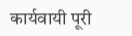कार्यवायी पूरी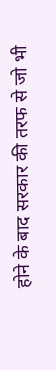होने के बाद सरकार की तरफ से जो भी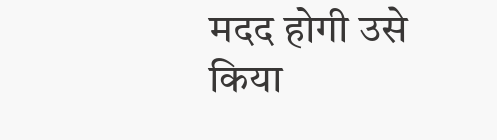मदद होगी उसे किया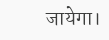जायेगा।